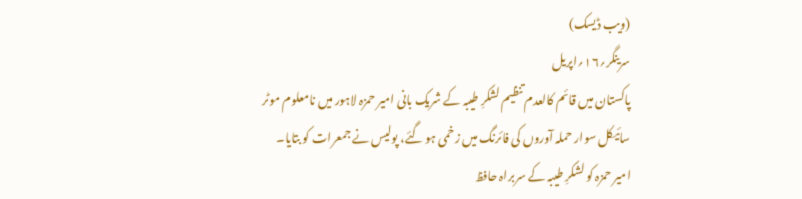(ویب ڈیسک)
سرینگر؍۱۶؍اپریل
پاکستان میں قائم کالعدم تنظیم لشکرِ طیبہ کے شریک بانی امیر حمزہ لاہور میں نامعلوم موٹر سائیکل سوار حملہ آوروں کی فائرنگ میں زخمی ہو گئے، پولیس نے جمعرات کو بتایا۔
امیر حمزہ کو لشکرِ طیبہ کے سربراہ حافظ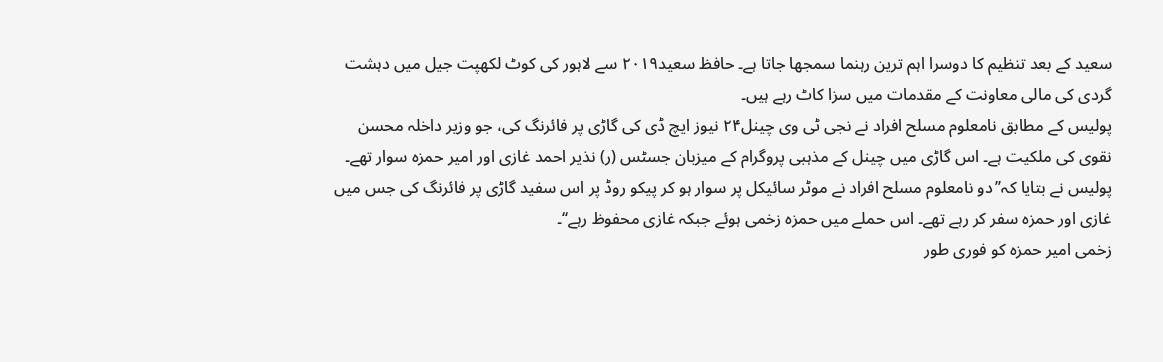سعید کے بعد تنظیم کا دوسرا اہم ترین رہنما سمجھا جاتا ہے۔ حافظ سعید۲۰۱۹ سے لاہور کی کوٹ لکھپت جیل میں دہشت گردی کی مالی معاونت کے مقدمات میں سزا کاٹ رہے ہیں۔
پولیس کے مطابق نامعلوم مسلح افراد نے نجی ٹی وی چینل۲۴ نیوز ایچ ڈی کی گاڑی پر فائرنگ کی، جو وزیر داخلہ محسن نقوی کی ملکیت ہے۔ اس گاڑی میں چینل کے مذہبی پروگرام کے میزبان جسٹس (ر) نذیر احمد غازی اور امیر حمزہ سوار تھے۔
پولیس نے بتایا کہ’’دو نامعلوم مسلح افراد نے موٹر سائیکل پر سوار ہو کر پیکو روڈ پر اس سفید گاڑی پر فائرنگ کی جس میں غازی اور حمزہ سفر کر رہے تھے۔ اس حملے میں حمزہ زخمی ہوئے جبکہ غازی محفوظ رہے‘‘۔
زخمی امیر حمزہ کو فوری طور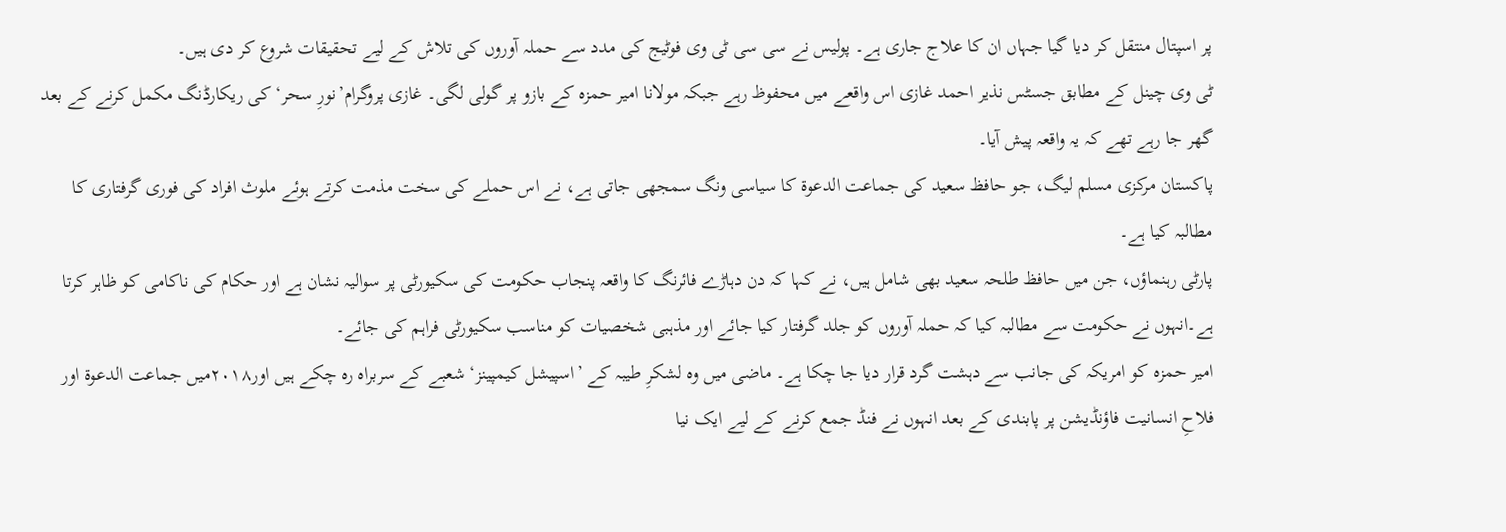پر اسپتال منتقل کر دیا گیا جہاں ان کا علاج جاری ہے۔ پولیس نے سی سی ٹی وی فوٹیج کی مدد سے حملہ آوروں کی تلاش کے لیے تحقیقات شروع کر دی ہیں۔
ٹی وی چینل کے مطابق جسٹس نذیر احمد غازی اس واقعے میں محفوظ رہے جبکہ مولانا امیر حمزہ کے بازو پر گولی لگی۔ غازی پروگرام’نورِ سحر‘ کی ریکارڈنگ مکمل کرنے کے بعد گھر جا رہے تھے کہ یہ واقعہ پیش آیا۔
پاکستان مرکزی مسلم لیگ، جو حافظ سعید کی جماعت الدعوۃ کا سیاسی ونگ سمجھی جاتی ہے، نے اس حملے کی سخت مذمت کرتے ہوئے ملوث افراد کی فوری گرفتاری کا مطالبہ کیا ہے۔
پارٹی رہنماؤں، جن میں حافظ طلحہ سعید بھی شامل ہیں، نے کہا کہ دن دہاڑے فائرنگ کا واقعہ پنجاب حکومت کی سکیورٹی پر سوالیہ نشان ہے اور حکام کی ناکامی کو ظاہر کرتا ہے۔انہوں نے حکومت سے مطالبہ کیا کہ حملہ آوروں کو جلد گرفتار کیا جائے اور مذہبی شخصیات کو مناسب سکیورٹی فراہم کی جائے۔
امیر حمزہ کو امریکہ کی جانب سے دہشت گرد قرار دیا جا چکا ہے۔ ماضی میں وہ لشکرِ طیبہ کے ’اسپیشل کیمپینز‘ شعبے کے سربراہ رہ چکے ہیں اور۲۰۱۸میں جماعت الدعوۃ اور فلاحِ انسانیت فاؤنڈیشن پر پابندی کے بعد انہوں نے فنڈ جمع کرنے کے لیے ایک نیا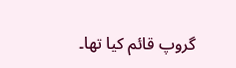گروپ قائم کیا تھا۔